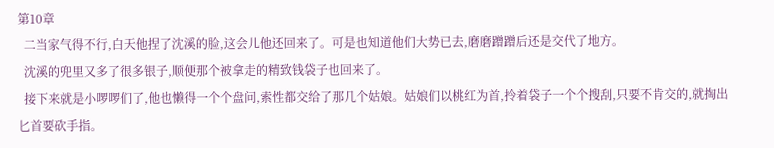第10章
  二当家气得不行,白天他捏了沈溪的脸,这会儿他还回来了。可是也知道他们大势已去,磨磨蹭蹭后还是交代了地方。
  沈溪的兜里又多了很多银子,顺便那个被拿走的精致钱袋子也回来了。
  接下来就是小啰啰们了,他也懒得一个个盘问,索性都交给了那几个姑娘。姑娘们以桃红为首,拎着袋子一个个搜刮,只要不肯交的,就掏出匕首要砍手指。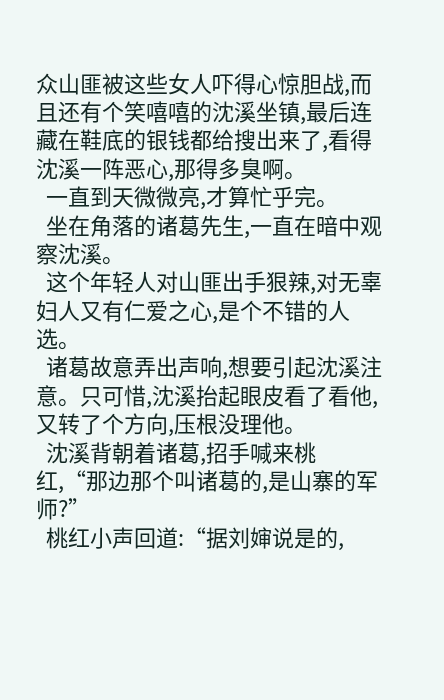众山匪被这些女人吓得心惊胆战,而且还有个笑嘻嘻的沈溪坐镇,最后连藏在鞋底的银钱都给搜出来了,看得沈溪一阵恶心,那得多臭啊。
  一直到天微微亮,才算忙乎完。
  坐在角落的诸葛先生,一直在暗中观察沈溪。
  这个年轻人对山匪出手狠辣,对无辜妇人又有仁爱之心,是个不错的人选。
  诸葛故意弄出声响,想要引起沈溪注意。只可惜,沈溪抬起眼皮看了看他,又转了个方向,压根没理他。
  沈溪背朝着诸葛,招手喊来桃红,“那边那个叫诸葛的,是山寨的军师?”
  桃红小声回道:“据刘婶说是的,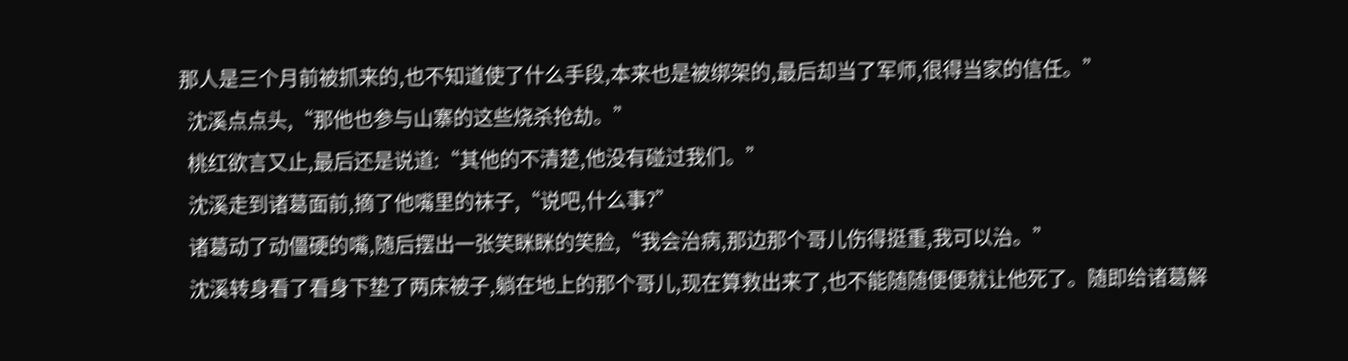那人是三个月前被抓来的,也不知道使了什么手段,本来也是被绑架的,最后却当了军师,很得当家的信任。”
  沈溪点点头,“那他也参与山寨的这些烧杀抢劫。”
  桃红欲言又止,最后还是说道:“其他的不清楚,他没有碰过我们。”
  沈溪走到诸葛面前,摘了他嘴里的袜子,“说吧,什么事?”
  诸葛动了动僵硬的嘴,随后摆出一张笑眯眯的笑脸,“我会治病,那边那个哥儿伤得挺重,我可以治。”
  沈溪转身看了看身下垫了两床被子,躺在地上的那个哥儿,现在算救出来了,也不能随随便便就让他死了。随即给诸葛解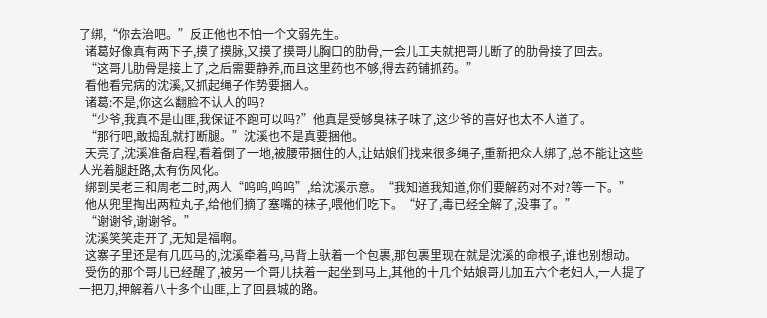了绑,“你去治吧。”反正他也不怕一个文弱先生。
  诸葛好像真有两下子,摸了摸脉,又摸了摸哥儿胸口的肋骨,一会儿工夫就把哥儿断了的肋骨接了回去。
  “这哥儿肋骨是接上了,之后需要静养,而且这里药也不够,得去药铺抓药。”
  看他看完病的沈溪,又抓起绳子作势要捆人。
  诸葛:不是,你这么翻脸不认人的吗?
  “少爷,我真不是山匪,我保证不跑可以吗?”他真是受够臭袜子味了,这少爷的喜好也太不人道了。
  “那行吧,敢捣乱就打断腿。”沈溪也不是真要捆他。
  天亮了,沈溪准备启程,看着倒了一地,被腰带捆住的人,让姑娘们找来很多绳子,重新把众人绑了,总不能让这些人光着腿赶路,太有伤风化。
  绑到吴老三和周老二时,两人“呜呜,呜呜”,给沈溪示意。“我知道我知道,你们要解药对不对?等一下。”
  他从兜里掏出两粒丸子,给他们摘了塞嘴的袜子,喂他们吃下。“好了,毒已经全解了,没事了。”
  “谢谢爷,谢谢爷。”
  沈溪笑笑走开了,无知是福啊。
  这寨子里还是有几匹马的,沈溪牵着马,马背上驮着一个包裹,那包裹里现在就是沈溪的命根子,谁也别想动。
  受伤的那个哥儿已经醒了,被另一个哥儿扶着一起坐到马上,其他的十几个姑娘哥儿加五六个老妇人,一人提了一把刀,押解着八十多个山匪,上了回县城的路。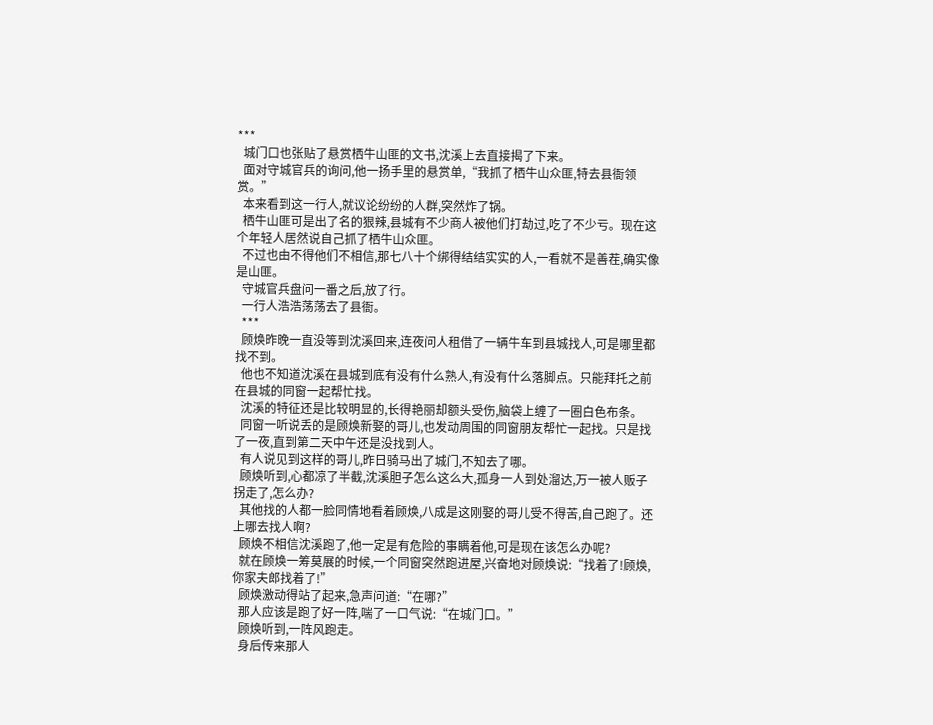***
  城门口也张贴了悬赏栖牛山匪的文书,沈溪上去直接揭了下来。
  面对守城官兵的询问,他一扬手里的悬赏单,“我抓了栖牛山众匪,特去县衙领赏。”
  本来看到这一行人,就议论纷纷的人群,突然炸了锅。
  栖牛山匪可是出了名的狠辣,县城有不少商人被他们打劫过,吃了不少亏。现在这个年轻人居然说自己抓了栖牛山众匪。
  不过也由不得他们不相信,那七八十个绑得结结实实的人,一看就不是善茬,确实像是山匪。
  守城官兵盘问一番之后,放了行。
  一行人浩浩荡荡去了县衙。
  ***
  顾焕昨晚一直没等到沈溪回来,连夜问人租借了一辆牛车到县城找人,可是哪里都找不到。
  他也不知道沈溪在县城到底有没有什么熟人,有没有什么落脚点。只能拜托之前在县城的同窗一起帮忙找。
  沈溪的特征还是比较明显的,长得艳丽却额头受伤,脑袋上缠了一圈白色布条。
  同窗一听说丢的是顾焕新娶的哥儿,也发动周围的同窗朋友帮忙一起找。只是找了一夜,直到第二天中午还是没找到人。
  有人说见到这样的哥儿,昨日骑马出了城门,不知去了哪。
  顾焕听到,心都凉了半截,沈溪胆子怎么这么大,孤身一人到处溜达,万一被人贩子拐走了,怎么办?
  其他找的人都一脸同情地看着顾焕,八成是这刚娶的哥儿受不得苦,自己跑了。还上哪去找人啊?
  顾焕不相信沈溪跑了,他一定是有危险的事瞒着他,可是现在该怎么办呢?
  就在顾焕一筹莫展的时候,一个同窗突然跑进屋,兴奋地对顾焕说:“找着了!顾焕,你家夫郎找着了!”
  顾焕激动得站了起来,急声问道:“在哪?”
  那人应该是跑了好一阵,喘了一口气说:“在城门口。”
  顾焕听到,一阵风跑走。
  身后传来那人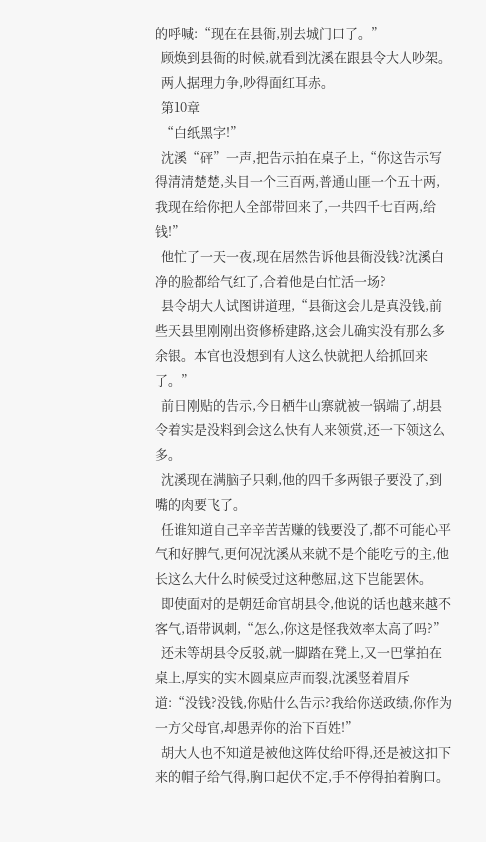的呼喊:“现在在县衙,别去城门口了。”
  顾焕到县衙的时候,就看到沈溪在跟县令大人吵架。
  两人据理力争,吵得面红耳赤。
  第10章
  “白纸黑字!”
  沈溪“砰”一声,把告示拍在桌子上,“你这告示写得清清楚楚,头目一个三百两,普通山匪一个五十两,我现在给你把人全部带回来了,一共四千七百两,给钱!”
  他忙了一天一夜,现在居然告诉他县衙没钱?沈溪白净的脸都给气红了,合着他是白忙活一场?
  县令胡大人试图讲道理,“县衙这会儿是真没钱,前些天县里刚刚出资修桥建路,这会儿确实没有那么多余银。本官也没想到有人这么快就把人给抓回来了。”
  前日刚贴的告示,今日栖牛山寨就被一锅端了,胡县令着实是没料到会这么快有人来领赏,还一下领这么多。
  沈溪现在满脑子只剩,他的四千多两银子要没了,到嘴的肉要飞了。
  任谁知道自己辛辛苦苦赚的钱要没了,都不可能心平气和好脾气,更何况沈溪从来就不是个能吃亏的主,他长这么大什么时候受过这种憋屈,这下岂能罢休。
  即使面对的是朝廷命官胡县令,他说的话也越来越不客气,语带讽刺,“怎么,你这是怪我效率太高了吗?”
  还未等胡县令反驳,就一脚踏在凳上,又一巴掌拍在桌上,厚实的实木圆桌应声而裂,沈溪竖着眉斥道:“没钱?没钱,你贴什么告示?我给你送政绩,你作为一方父母官,却愚弄你的治下百姓!”
  胡大人也不知道是被他这阵仗给吓得,还是被这扣下来的帽子给气得,胸口起伏不定,手不停得拍着胸口。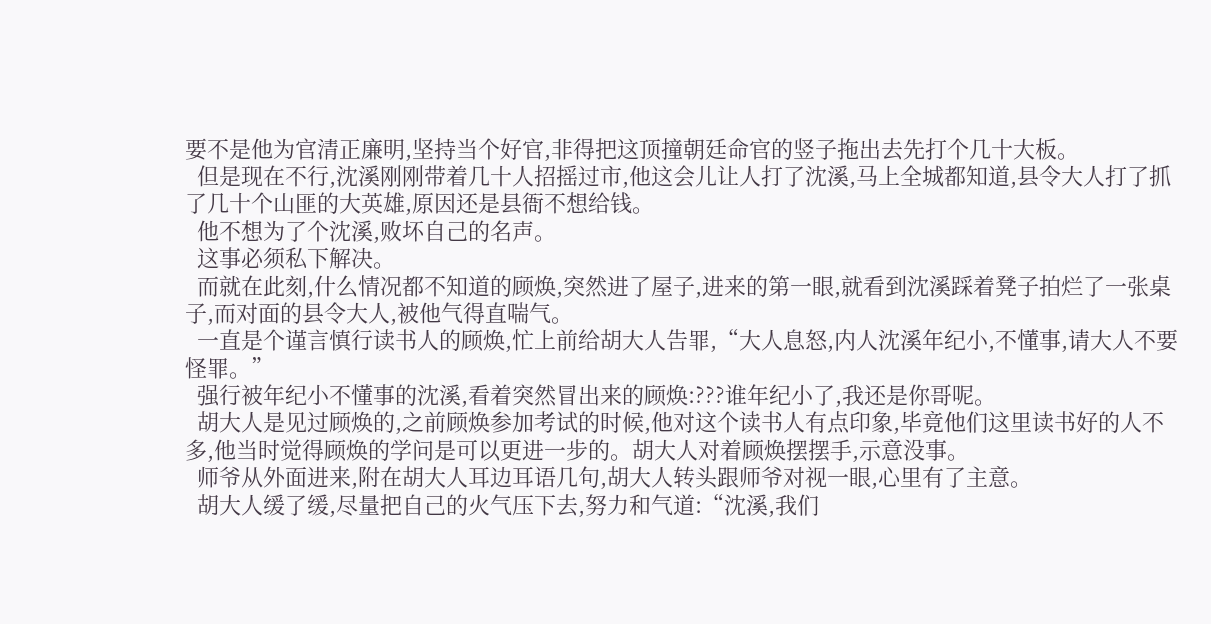要不是他为官清正廉明,坚持当个好官,非得把这顶撞朝廷命官的竖子拖出去先打个几十大板。
  但是现在不行,沈溪刚刚带着几十人招摇过市,他这会儿让人打了沈溪,马上全城都知道,县令大人打了抓了几十个山匪的大英雄,原因还是县衙不想给钱。
  他不想为了个沈溪,败坏自己的名声。
  这事必须私下解决。
  而就在此刻,什么情况都不知道的顾焕,突然进了屋子,进来的第一眼,就看到沈溪踩着凳子拍烂了一张桌子,而对面的县令大人,被他气得直喘气。
  一直是个谨言慎行读书人的顾焕,忙上前给胡大人告罪,“大人息怒,内人沈溪年纪小,不懂事,请大人不要怪罪。”
  强行被年纪小不懂事的沈溪,看着突然冒出来的顾焕:???谁年纪小了,我还是你哥呢。
  胡大人是见过顾焕的,之前顾焕参加考试的时候,他对这个读书人有点印象,毕竟他们这里读书好的人不多,他当时觉得顾焕的学问是可以更进一步的。胡大人对着顾焕摆摆手,示意没事。
  师爷从外面进来,附在胡大人耳边耳语几句,胡大人转头跟师爷对视一眼,心里有了主意。
  胡大人缓了缓,尽量把自己的火气压下去,努力和气道:“沈溪,我们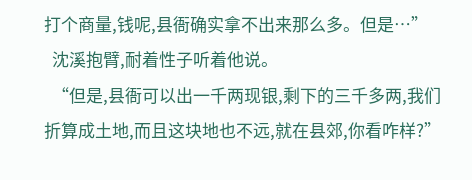打个商量,钱呢,县衙确实拿不出来那么多。但是…”
  沈溪抱臂,耐着性子听着他说。
  “但是,县衙可以出一千两现银,剩下的三千多两,我们折算成土地,而且这块地也不远,就在县郊,你看咋样?”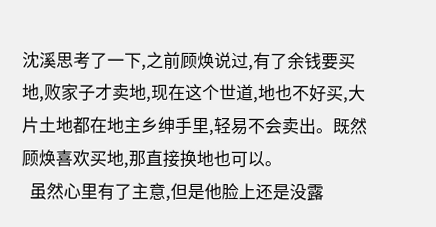沈溪思考了一下,之前顾焕说过,有了余钱要买地,败家子才卖地,现在这个世道,地也不好买,大片土地都在地主乡绅手里,轻易不会卖出。既然顾焕喜欢买地,那直接换地也可以。
  虽然心里有了主意,但是他脸上还是没露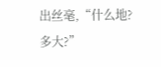出丝毫,“什么地?多大?”